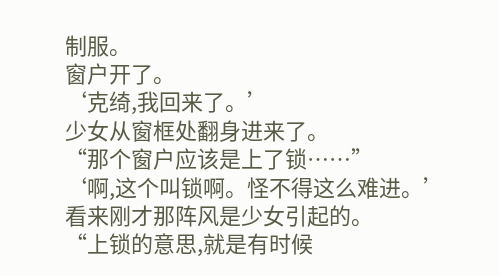制服。
窗户开了。
‘克绮,我回来了。’
少女从窗框处翻身进来了。
“那个窗户应该是上了锁……”
‘啊,这个叫锁啊。怪不得这么难进。’
看来刚才那阵风是少女引起的。
“上锁的意思,就是有时候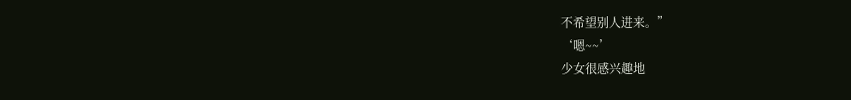不希望别人进来。”
‘嗯~~’
少女很感兴趣地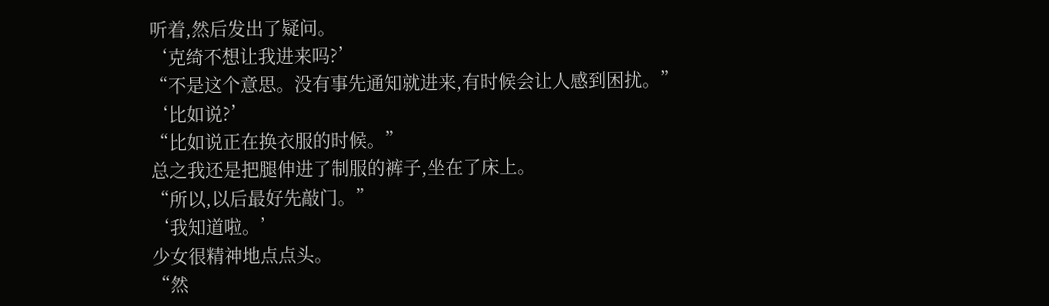听着,然后发出了疑问。
‘克绮不想让我进来吗?’
“不是这个意思。没有事先通知就进来,有时候会让人感到困扰。”
‘比如说?’
“比如说正在换衣服的时候。”
总之我还是把腿伸进了制服的裤子,坐在了床上。
“所以,以后最好先敲门。”
‘我知道啦。’
少女很精神地点点头。
“然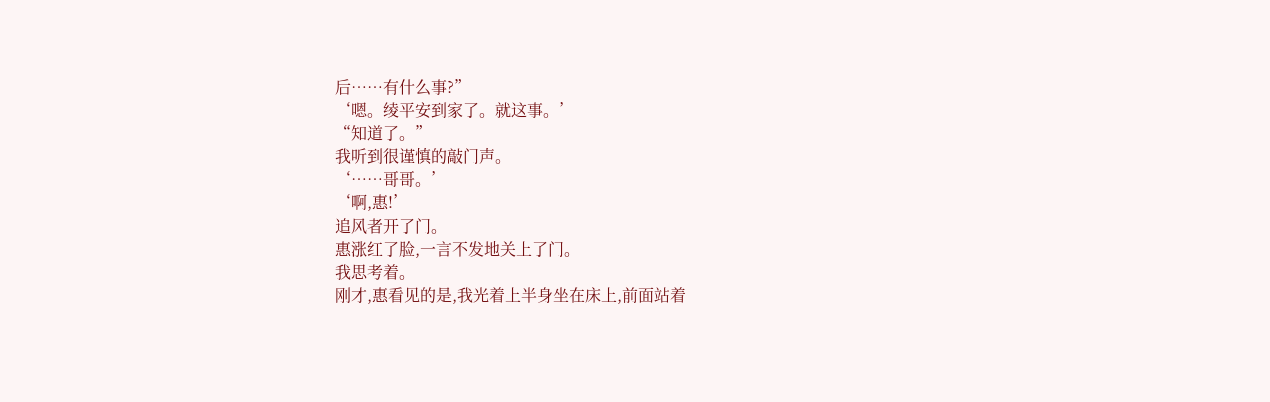后……有什么事?”
‘嗯。绫平安到家了。就这事。’
“知道了。”
我听到很谨慎的敲门声。
‘……哥哥。’
‘啊,惠!’
追风者开了门。
惠涨红了脸,一言不发地关上了门。
我思考着。
刚才,惠看见的是,我光着上半身坐在床上,前面站着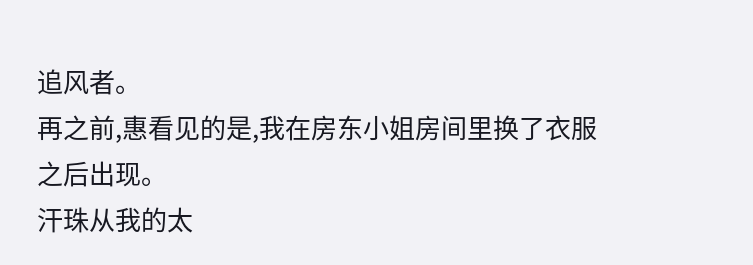追风者。
再之前,惠看见的是,我在房东小姐房间里换了衣服之后出现。
汗珠从我的太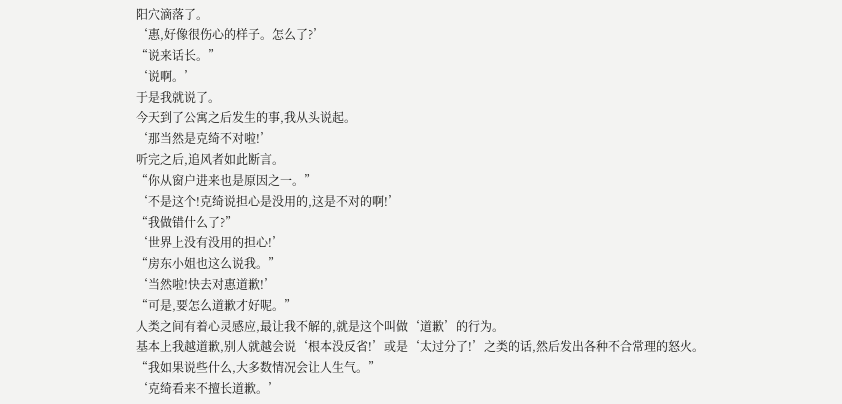阳穴滴落了。
‘惠,好像很伤心的样子。怎么了?’
“说来话长。”
‘说啊。’
于是我就说了。
今天到了公寓之后发生的事,我从头说起。
‘那当然是克绮不对啦!’
听完之后,追风者如此断言。
“你从窗户进来也是原因之一。”
‘不是这个!克绮说担心是没用的,这是不对的啊!’
“我做错什么了?”
‘世界上没有没用的担心!’
“房东小姐也这么说我。”
‘当然啦!快去对惠道歉!’
“可是,要怎么道歉才好呢。”
人类之间有着心灵感应,最让我不解的,就是这个叫做‘道歉’的行为。
基本上我越道歉,别人就越会说‘根本没反省!’或是‘太过分了!’之类的话,然后发出各种不合常理的怒火。
“我如果说些什么,大多数情况会让人生气。”
‘克绮看来不擅长道歉。’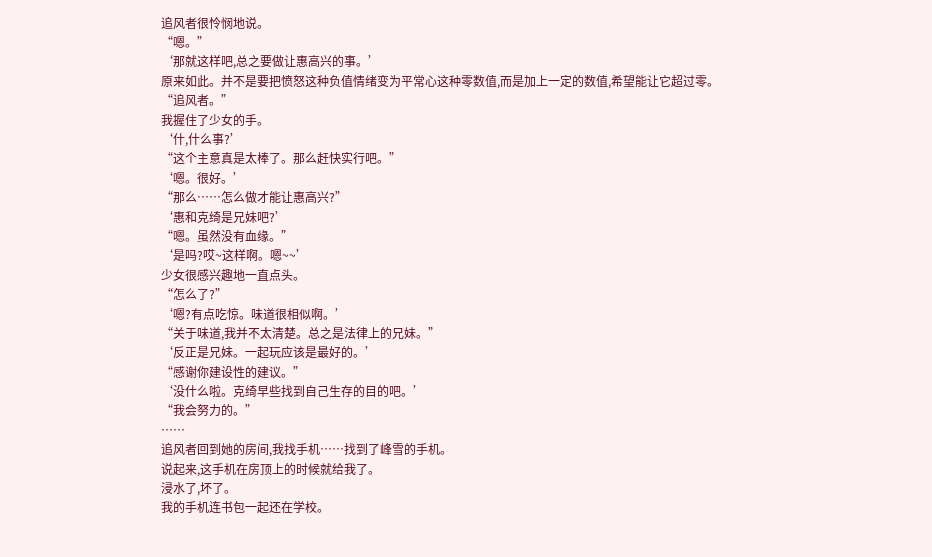追风者很怜悯地说。
“嗯。”
‘那就这样吧,总之要做让惠高兴的事。’
原来如此。并不是要把愤怒这种负值情绪变为平常心这种零数值,而是加上一定的数值,希望能让它超过零。
“追风者。”
我握住了少女的手。
‘什,什么事?’
“这个主意真是太棒了。那么赶快实行吧。”
‘嗯。很好。’
“那么……怎么做才能让惠高兴?”
‘惠和克绮是兄妹吧?’
“嗯。虽然没有血缘。”
‘是吗?哎~这样啊。嗯~~’
少女很感兴趣地一直点头。
“怎么了?”
‘嗯?有点吃惊。味道很相似啊。’
“关于味道,我并不太清楚。总之是法律上的兄妹。”
‘反正是兄妹。一起玩应该是最好的。’
“感谢你建设性的建议。”
‘没什么啦。克绮早些找到自己生存的目的吧。’
“我会努力的。”
……
追风者回到她的房间,我找手机……找到了峰雪的手机。
说起来,这手机在房顶上的时候就给我了。
浸水了,坏了。
我的手机连书包一起还在学校。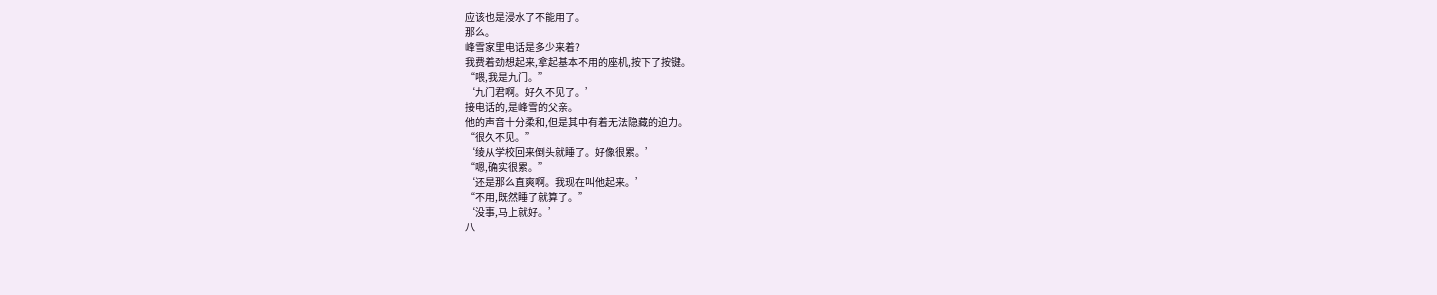应该也是浸水了不能用了。
那么。
峰雪家里电话是多少来着?
我费着劲想起来,拿起基本不用的座机,按下了按键。
“喂,我是九门。”
‘九门君啊。好久不见了。’
接电话的,是峰雪的父亲。
他的声音十分柔和,但是其中有着无法隐藏的迫力。
“很久不见。”
‘绫从学校回来倒头就睡了。好像很累。’
“嗯,确实很累。”
‘还是那么直爽啊。我现在叫他起来。’
“不用,既然睡了就算了。”
‘没事,马上就好。’
八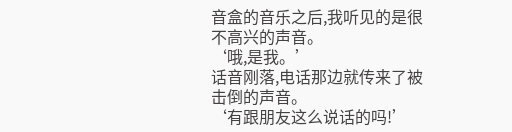音盒的音乐之后,我听见的是很不高兴的声音。
‘哦,是我。’
话音刚落,电话那边就传来了被击倒的声音。
‘有跟朋友这么说话的吗!’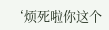‘烦死啦你这个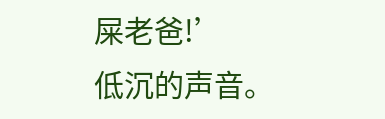屎老爸!’
低沉的声音。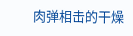肉弹相击的干燥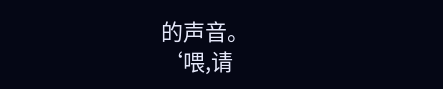的声音。
‘喂,请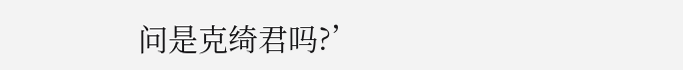问是克绮君吗?’